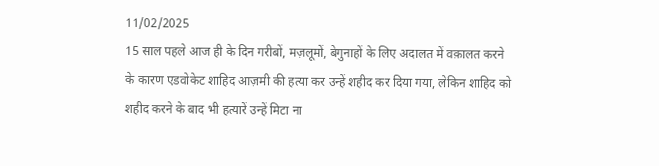11/02/2025
15 साल पहले आज ही के दिन गरीबों, मज़लूमों, बेगुनाहों के लिए अदालत में वक़ालत करने के कारण एडवोकेट शाहिद आज़मी की हत्या कर उन्हें शहीद कर दिया गया, लेकिन शाहिद को शहीद करने के बाद भी हत्यारें उन्हें मिटा ना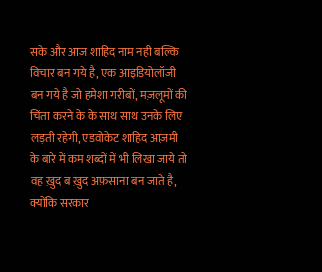सके और आज शाहिद नाम नही बल्कि विचार बन गये है, एक आइडियोलॉजी बन गये है जो हमेशा गरीबों, मज़लूमों की चिंता करने के के साथ साथ उनके लिए लड़ती रहेगी, एडवोकेट शाहिद आज़मी के बारे में कम शब्दों में भी लिखा जाये तो वह ख़ुद ब ख़ुद अफ़साना बन जाते है, क्योंकि सरकार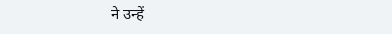ने उन्हें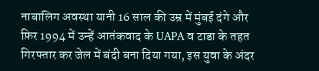नाबालिग अवस्था यानी 16 साल की उम्र में मुंबई दंगे और फ़िर 1994 में उन्हें आतंकवाद के UAPA व टाडा के तहत गिरफ्तार कर जेल में बंदी बना दिया गया, इस युवा के अंदर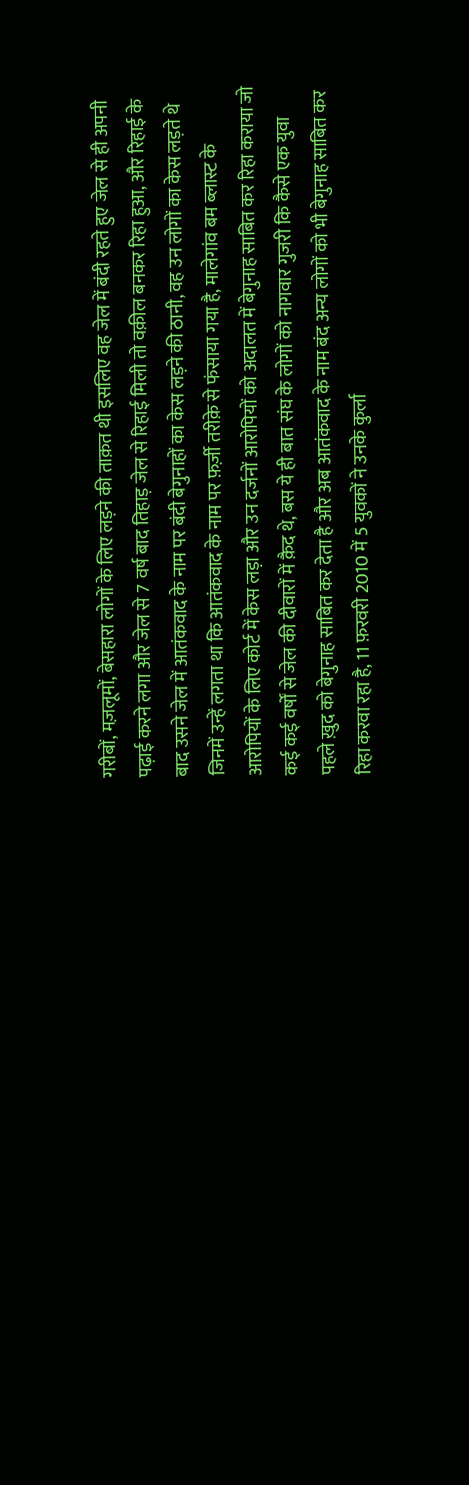गरीबों, मज़लूमों, बेसहारा लोगों के लिए लड़ने की ताक़त थी इसलिए वह जेल में बंदी रहते हुए जेल से ही अपनी पढ़ाई करने लगा और जेल से 7 वर्ष बाद तिहाड़ जेल से रिहाई मिली तो वक़ील बनकर रिहा हुआ, और रिहाई के बाद उसने जेल में आतंकवाद के नाम पर बंदी बेगुनाहों का केस लड़ने की ठानी, वह उन लोगों का केस लड़ते थे जिनमें उन्हें लगता था कि आतंकवाद के नाम पर फ़र्ज़ी तरीक़े से फंसाया गया है, मालेगांव बम ब्लास्ट के आरोपियों के लिए कोर्ट में केस लड़ा और उन दर्जनों आरोपियों को अदालत में बेगुनाह साबित कर रिहा कराया जो कई कई वर्षों से जेल की दीवारों में क़ैद थे, बस ये ही बात संघ के लोगों को नागवार गुजरी कि कैसे एक युवा पहले ख़ुद को बेगुनाह साबित कर देता है और अब आतंकवाद के नाम बंद अन्य लोगों को भी बेगुनाह साबित कर रिहा करवा रहा है, 11 फ़रवरी 2010 में 5 युवकों ने उनके कुर्ला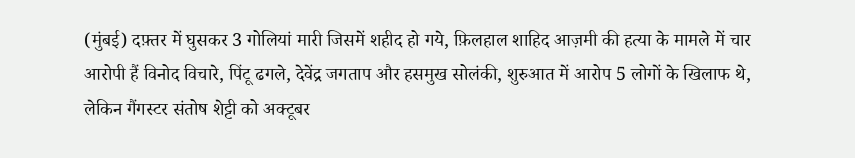(मुंबई) दफ़्तर में घुसकर 3 गोलियां मारी जिसमें शहीद हो गये, फ़िलहाल शाहिद आज़मी की हत्या के मामले में चार आरोपी हैं विनोद विचारे, पिंटू ढगले, देवेंद्र जगताप और हसमुख सोलंकी, शुरुआत में आरोप 5 लोगों के खिलाफ थे, लेकिन गैंगस्टर संतोष शेट्टी को अक्टूबर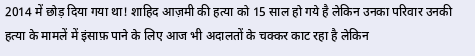2014 में छोड़ दिया गया था! शाहिद आज़मी की हत्या को 15 साल हो गये है लेकिन उनका परिवार उनकी हत्या के मामलें में इंसाफ़ पाने के लिए आज भी अदालतों के चक्कर काट रहा है लेकिन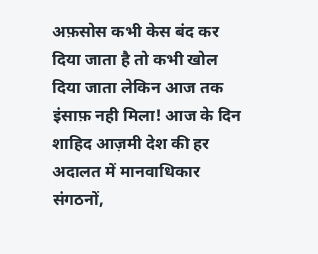अफ़सोस कभी केस बंद कर दिया जाता है तो कभी खोल दिया जाता लेकिन आज तक इंसाफ़ नही मिला! आज के दिन शाहिद आज़मी देश की हर अदालत में मानवाधिकार संगठनों,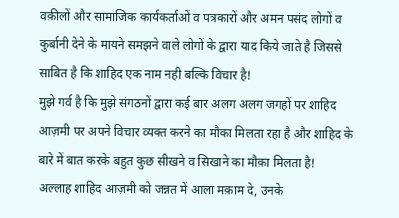वक़ीलों और सामाजिक कार्यकर्ताओं व पत्रकारों और अमन पसंद लोगों व कुर्बानी देने के मायने समझने वाले लोगों के द्वारा याद किये जाते है जिससे साबित है कि शाहिद एक नाम नही बल्कि विचार है!
मुझे गर्व है कि मुझे संगठनों द्वारा कई बार अलग अलग जगहों पर शाहिद आज़मी पर अपने विचार व्यक्त करने का मौका मिलता रहा है और शाहिद के बारे में बात करके बहुत कुछ सीखने व सिखाने का मौक़ा मिलता है!
अल्लाह शाहिद आज़मी को जन्नत में आला मक़ाम दे, उनके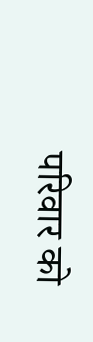परिवार को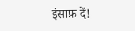इंसाफ़ दें!